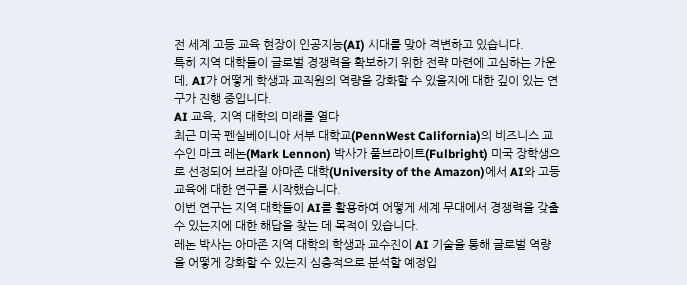전 세계 고등 교육 현장이 인공지능(AI) 시대를 맞아 격변하고 있습니다.
특히 지역 대학들이 글로벌 경쟁력을 확보하기 위한 전략 마련에 고심하는 가운데, AI가 어떻게 학생과 교직원의 역량을 강화할 수 있을지에 대한 깊이 있는 연구가 진행 중입니다.
AI 교육, 지역 대학의 미래를 열다
최근 미국 펜실베이니아 서부 대학교(PennWest California)의 비즈니스 교수인 마크 레논(Mark Lennon) 박사가 풀브라이트(Fulbright) 미국 장학생으로 선정되어 브라질 아마존 대학(University of the Amazon)에서 AI와 고등 교육에 대한 연구를 시작했습니다.
이번 연구는 지역 대학들이 AI를 활용하여 어떻게 세계 무대에서 경쟁력을 갖출 수 있는지에 대한 해답을 찾는 데 목적이 있습니다.
레논 박사는 아마존 지역 대학의 학생과 교수진이 AI 기술을 통해 글로벌 역량을 어떻게 강화할 수 있는지 심층적으로 분석할 예정입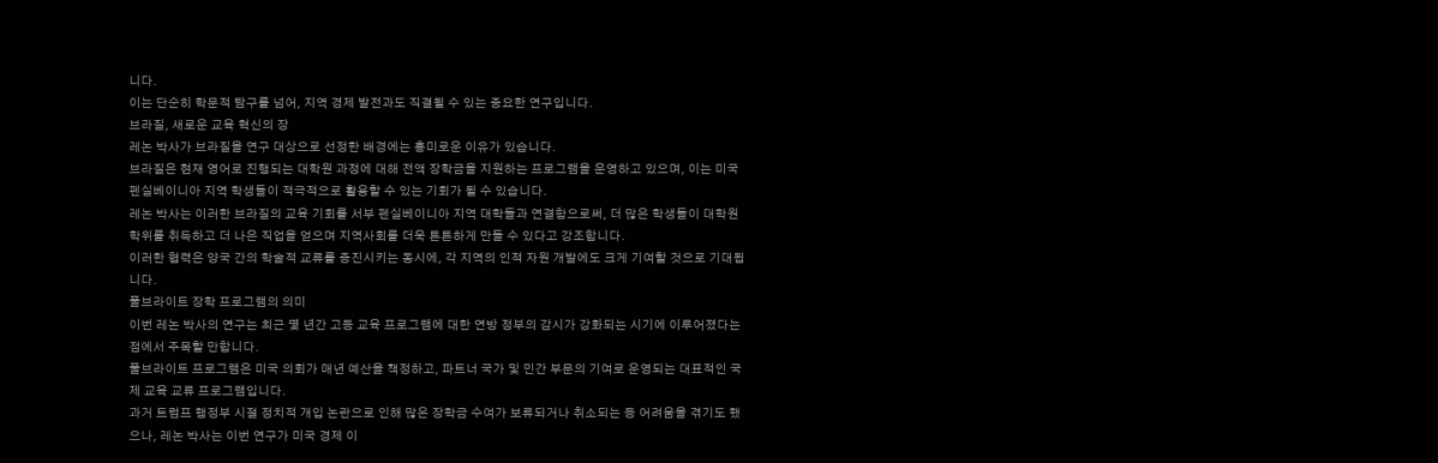니다.
이는 단순히 학문적 탐구를 넘어, 지역 경제 발전과도 직결될 수 있는 중요한 연구입니다.
브라질, 새로운 교육 혁신의 장
레논 박사가 브라질을 연구 대상으로 선정한 배경에는 흥미로운 이유가 있습니다.
브라질은 현재 영어로 진행되는 대학원 과정에 대해 전액 장학금을 지원하는 프로그램을 운영하고 있으며, 이는 미국 펜실베이니아 지역 학생들이 적극적으로 활용할 수 있는 기회가 될 수 있습니다.
레논 박사는 이러한 브라질의 교육 기회를 서부 펜실베이니아 지역 대학들과 연결함으로써, 더 많은 학생들이 대학원 학위를 취득하고 더 나은 직업을 얻으며 지역사회를 더욱 튼튼하게 만들 수 있다고 강조합니다.
이러한 협력은 양국 간의 학술적 교류를 증진시키는 동시에, 각 지역의 인적 자원 개발에도 크게 기여할 것으로 기대됩니다.
풀브라이트 장학 프로그램의 의미
이번 레논 박사의 연구는 최근 몇 년간 고등 교육 프로그램에 대한 연방 정부의 감시가 강화되는 시기에 이루어졌다는 점에서 주목할 만합니다.
풀브라이트 프로그램은 미국 의회가 매년 예산을 책정하고, 파트너 국가 및 민간 부문의 기여로 운영되는 대표적인 국제 교육 교류 프로그램입니다.
과거 트럼프 행정부 시절 정치적 개입 논란으로 인해 많은 장학금 수여가 보류되거나 취소되는 등 어려움을 겪기도 했으나, 레논 박사는 이번 연구가 미국 경제 이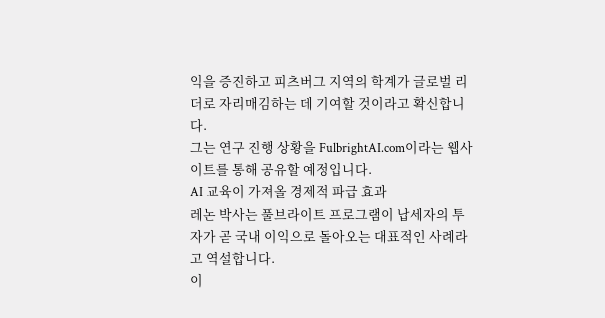익을 증진하고 피츠버그 지역의 학계가 글로벌 리더로 자리매김하는 데 기여할 것이라고 확신합니다.
그는 연구 진행 상황을 FulbrightAI.com이라는 웹사이트를 통해 공유할 예정입니다.
AI 교육이 가져올 경제적 파급 효과
레논 박사는 풀브라이트 프로그램이 납세자의 투자가 곧 국내 이익으로 돌아오는 대표적인 사례라고 역설합니다.
이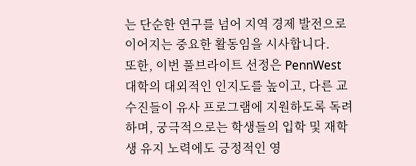는 단순한 연구를 넘어 지역 경제 발전으로 이어지는 중요한 활동임을 시사합니다.
또한, 이번 풀브라이트 선정은 PennWest 대학의 대외적인 인지도를 높이고, 다른 교수진들이 유사 프로그램에 지원하도록 독려하며, 궁극적으로는 학생들의 입학 및 재학생 유지 노력에도 긍정적인 영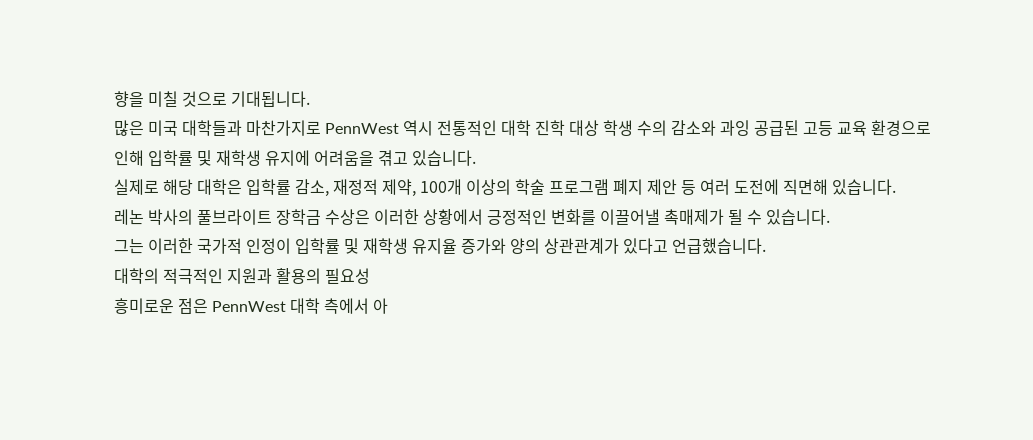향을 미칠 것으로 기대됩니다.
많은 미국 대학들과 마찬가지로 PennWest 역시 전통적인 대학 진학 대상 학생 수의 감소와 과잉 공급된 고등 교육 환경으로 인해 입학률 및 재학생 유지에 어려움을 겪고 있습니다.
실제로 해당 대학은 입학률 감소, 재정적 제약, 100개 이상의 학술 프로그램 폐지 제안 등 여러 도전에 직면해 있습니다.
레논 박사의 풀브라이트 장학금 수상은 이러한 상황에서 긍정적인 변화를 이끌어낼 촉매제가 될 수 있습니다.
그는 이러한 국가적 인정이 입학률 및 재학생 유지율 증가와 양의 상관관계가 있다고 언급했습니다.
대학의 적극적인 지원과 활용의 필요성
흥미로운 점은 PennWest 대학 측에서 아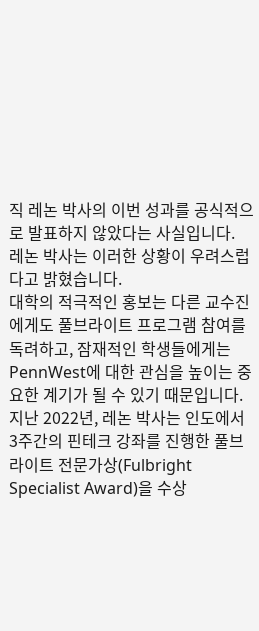직 레논 박사의 이번 성과를 공식적으로 발표하지 않았다는 사실입니다.
레논 박사는 이러한 상황이 우려스럽다고 밝혔습니다.
대학의 적극적인 홍보는 다른 교수진에게도 풀브라이트 프로그램 참여를 독려하고, 잠재적인 학생들에게는 PennWest에 대한 관심을 높이는 중요한 계기가 될 수 있기 때문입니다.
지난 2022년, 레논 박사는 인도에서 3주간의 핀테크 강좌를 진행한 풀브라이트 전문가상(Fulbright Specialist Award)을 수상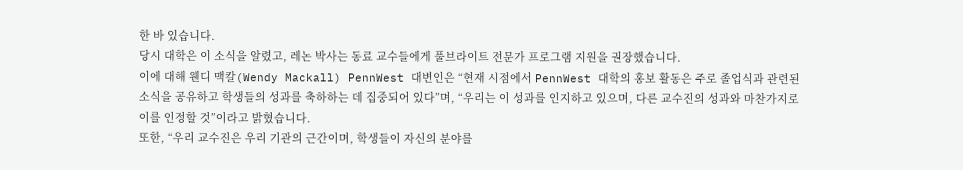한 바 있습니다.
당시 대학은 이 소식을 알렸고, 레논 박사는 동료 교수들에게 풀브라이트 전문가 프로그램 지원을 권장했습니다.
이에 대해 웬디 맥칼(Wendy Mackall) PennWest 대변인은 “현재 시점에서 PennWest 대학의 홍보 활동은 주로 졸업식과 관련된 소식을 공유하고 학생들의 성과를 축하하는 데 집중되어 있다”며, “우리는 이 성과를 인지하고 있으며, 다른 교수진의 성과와 마찬가지로 이를 인정할 것”이라고 밝혔습니다.
또한, “우리 교수진은 우리 기관의 근간이며, 학생들이 자신의 분야를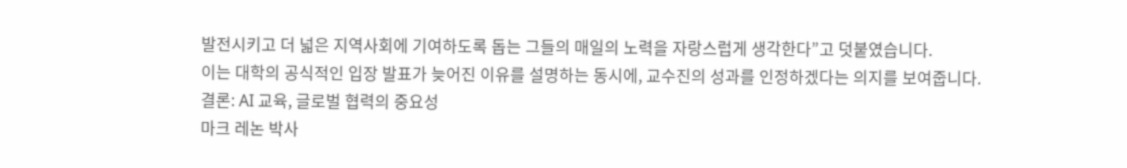발전시키고 더 넓은 지역사회에 기여하도록 돕는 그들의 매일의 노력을 자랑스럽게 생각한다”고 덧붙였습니다.
이는 대학의 공식적인 입장 발표가 늦어진 이유를 설명하는 동시에, 교수진의 성과를 인정하겠다는 의지를 보여줍니다.
결론: AI 교육, 글로벌 협력의 중요성
마크 레논 박사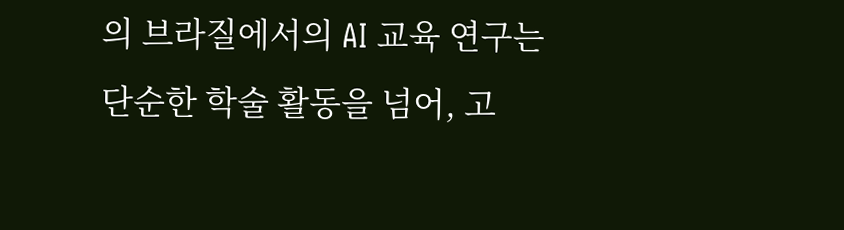의 브라질에서의 AI 교육 연구는 단순한 학술 활동을 넘어, 고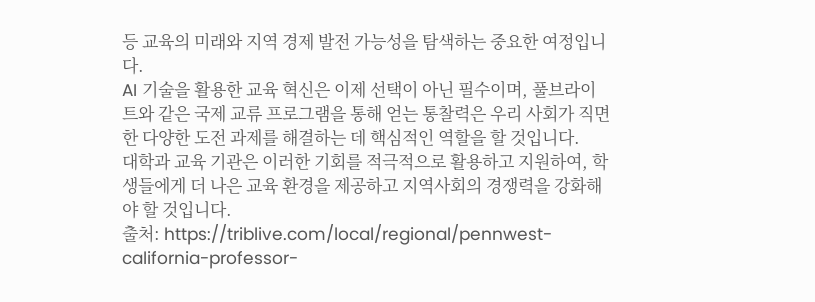등 교육의 미래와 지역 경제 발전 가능성을 탐색하는 중요한 여정입니다.
AI 기술을 활용한 교육 혁신은 이제 선택이 아닌 필수이며, 풀브라이트와 같은 국제 교류 프로그램을 통해 얻는 통찰력은 우리 사회가 직면한 다양한 도전 과제를 해결하는 데 핵심적인 역할을 할 것입니다.
대학과 교육 기관은 이러한 기회를 적극적으로 활용하고 지원하여, 학생들에게 더 나은 교육 환경을 제공하고 지역사회의 경쟁력을 강화해야 할 것입니다.
출처: https://triblive.com/local/regional/pennwest-california-professor-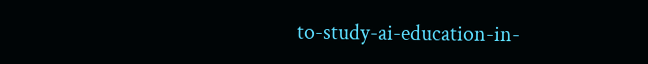to-study-ai-education-in-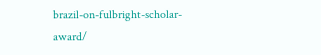brazil-on-fulbright-scholar-award/